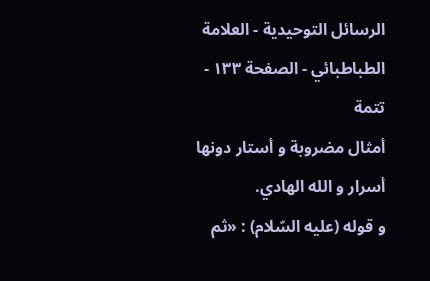الرسائل التوحيدية - العلامة الطباطبائي - الصفحة ١٣٣ - تتمة
أمثال مضروبة و أستار دونها أسرار و الله الهادي.
و قوله (عليه السّلام) : «ثم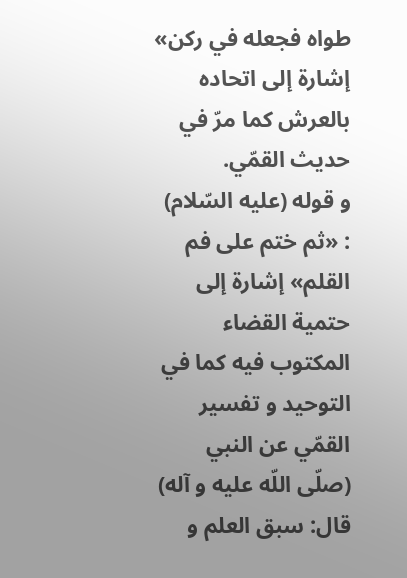طواه فجعله في ركن» إشارة إلى اتحاده بالعرش كما مرّ في حديث القمّي.
و قوله (عليه السّلام) : «ثم ختم على فم القلم» إشارة إلى حتمية القضاء المكتوب فيه كما في التوحيد و تفسير القمّي عن النبي (صلّى اللّه عليه و آله) قال: سبق العلم و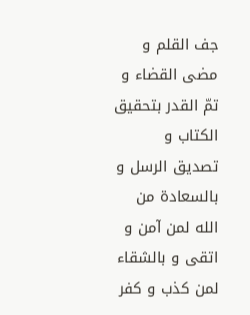جف القلم و مضى القضاء و تمّ القدر بتحقيق الكتاب و تصديق الرسل و بالسعادة من الله لمن آمن و اتقى و بالشقاء لمن كذب و كفر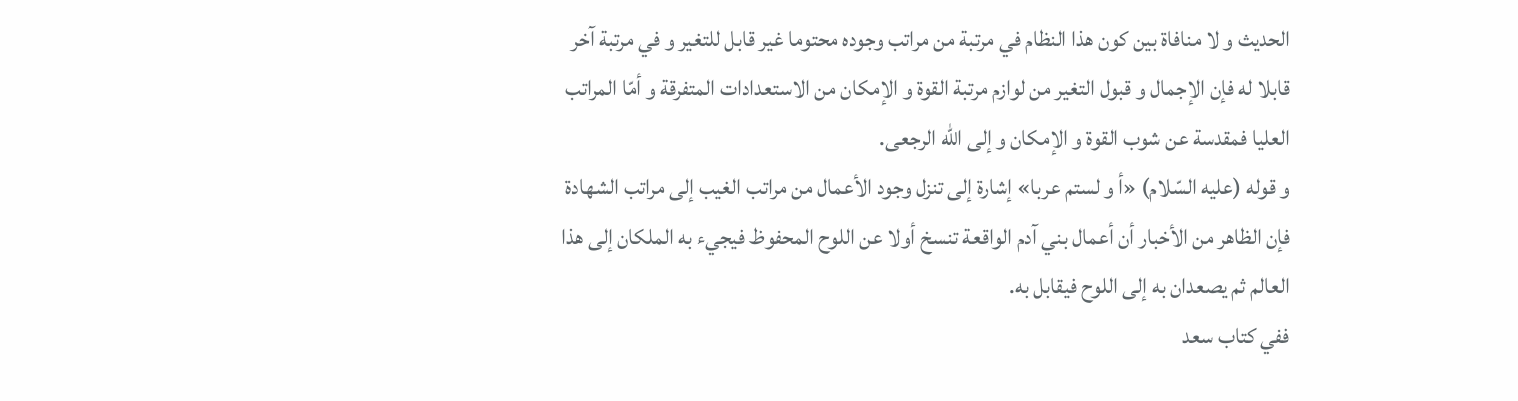الحديث و لا منافاة بين كون هذا النظام في مرتبة من مراتب وجوده محتوما غير قابل للتغير و في مرتبة آخر قابلا له فإن الإجمال و قبول التغير من لوازم مرتبة القوة و الإمكان من الاستعدادات المتفرقة و أمّا المراتب العليا فمقدسة عن شوب القوة و الإمكان و إلى الله الرجعى.
و قوله (عليه السّلام) «أ و لستم عربا» إشارة إلى تنزل وجود الأعمال من مراتب الغيب إلى مراتب الشهادة فإن الظاهر من الأخبار أن أعمال بني آدم الواقعة تنسخ أولا عن اللوح المحفوظ فيجيء به الملكان إلى هذا العالم ثم يصعدان به إلى اللوح فيقابل به.
ففي كتاب سعد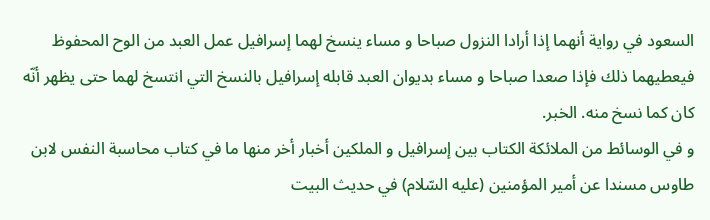السعود في رواية أنهما إذا أرادا النزول صباحا و مساء ينسخ لهما إسرافيل عمل العبد من الوح المحفوظ فيعطيهما ذلك فإذا صعدا صباحا و مساء بديوان العبد قابله إسرافيل بالنسخ التي انتسخ لهما حتى يظهر أنّه كان كما نسخ منه. الخبر.
و في الوسائط من الملائكة الكتاب بين إسرافيل و الملكين أخبار أخر منها ما في كتاب محاسبة النفس لابن طاوس مسندا عن أمير المؤمنين (عليه السّلام) في حديث البيت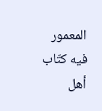المعمور فيه كتّاب أهل